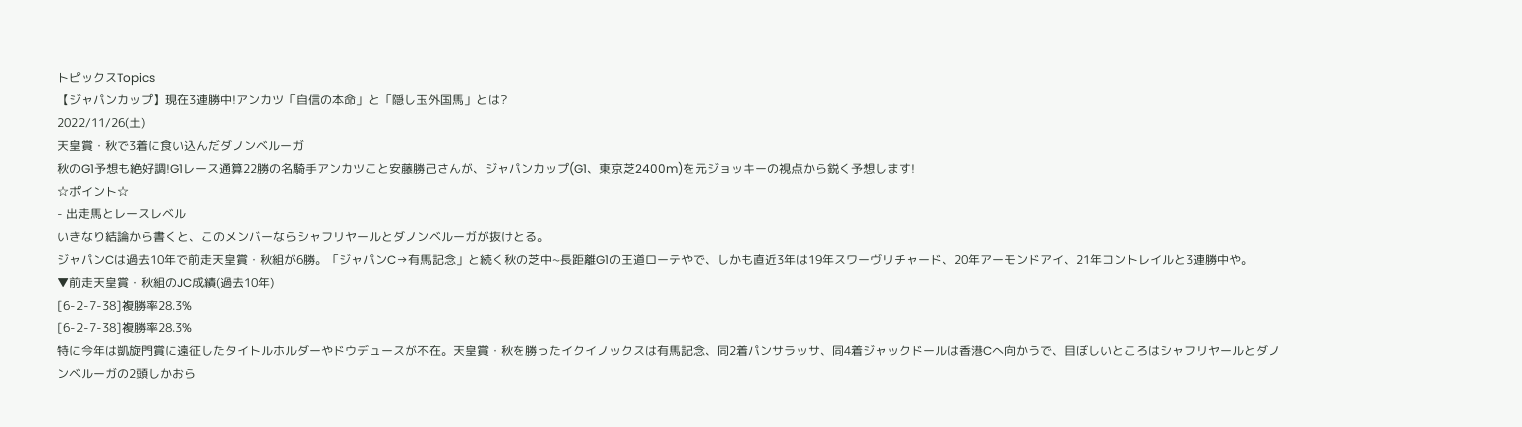トピックスTopics
【ジャパンカップ】現在3連勝中!アンカツ「自信の本命」と「隠し玉外国馬」とは?
2022/11/26(土)
天皇賞・秋で3着に食い込んだダノンベルーガ
秋のG1予想も絶好調!G1レース通算22勝の名騎手アンカツこと安藤勝己さんが、ジャパンカップ(G1、東京芝2400m)を元ジョッキーの視点から鋭く予想します!
☆ポイント☆
- 出走馬とレースレベル
いきなり結論から書くと、このメンバーならシャフリヤールとダノンベルーガが抜けとる。
ジャパンCは過去10年で前走天皇賞・秋組が6勝。「ジャパンC→有馬記念」と続く秋の芝中~長距離G1の王道ローテやで、しかも直近3年は19年スワーヴリチャード、20年アーモンドアイ、21年コントレイルと3連勝中や。
▼前走天皇賞・秋組のJC成績(過去10年)
[6-2-7-38]複勝率28.3%
[6-2-7-38]複勝率28.3%
特に今年は凱旋門賞に遠征したタイトルホルダーやドウデュースが不在。天皇賞・秋を勝ったイクイノックスは有馬記念、同2着パンサラッサ、同4着ジャックドールは香港Cへ向かうで、目ぼしいところはシャフリヤールとダノンベルーガの2頭しかおら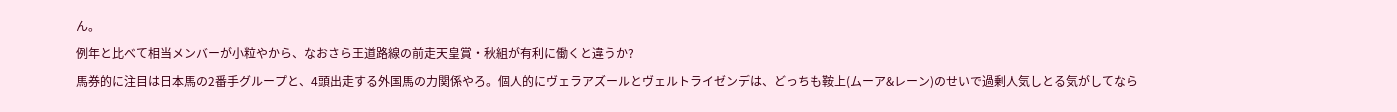ん。
例年と比べて相当メンバーが小粒やから、なおさら王道路線の前走天皇賞・秋組が有利に働くと違うか?
馬券的に注目は日本馬の2番手グループと、4頭出走する外国馬の力関係やろ。個人的にヴェラアズールとヴェルトライゼンデは、どっちも鞍上(ムーア&レーン)のせいで過剰人気しとる気がしてなら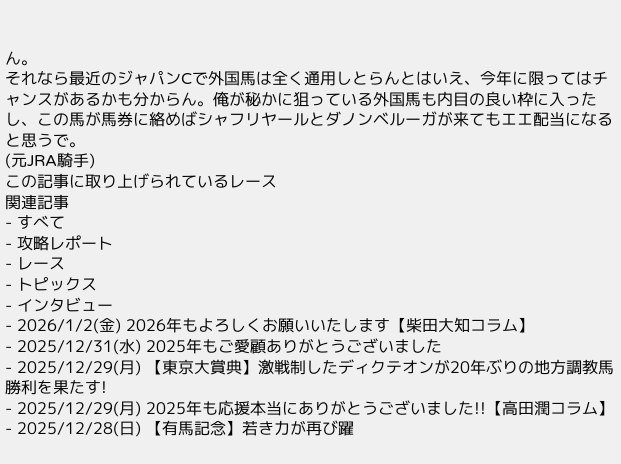ん。
それなら最近のジャパンCで外国馬は全く通用しとらんとはいえ、今年に限ってはチャンスがあるかも分からん。俺が秘かに狙っている外国馬も内目の良い枠に入ったし、この馬が馬券に絡めばシャフリヤールとダノンベルーガが来てもエエ配当になると思うで。
(元JRA騎手)
この記事に取り上げられているレース
関連記事
- すべて
- 攻略レポート
- レース
- トピックス
- インタビュー
- 2026/1/2(金) 2026年もよろしくお願いいたします【柴田大知コラム】
- 2025/12/31(水) 2025年もご愛顧ありがとうございました
- 2025/12/29(月) 【東京大賞典】激戦制したディクテオンが20年ぶりの地方調教馬勝利を果たす!
- 2025/12/29(月) 2025年も応援本当にありがとうございました!!【高田潤コラム】
- 2025/12/28(日) 【有馬記念】若き力が再び躍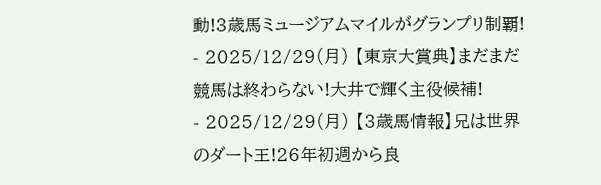動!3歳馬ミュージアムマイルがグランプリ制覇!
- 2025/12/29(月) 【東京大賞典】まだまだ競馬は終わらない!大井で輝く主役候補!
- 2025/12/29(月) 【3歳馬情報】兄は世界のダート王!26年初週から良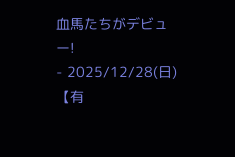血馬たちがデビュー!
- 2025/12/28(日) 【有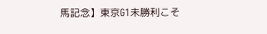馬記念】東京G1未勝利こそ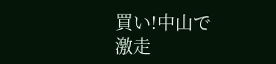買い!中山で激走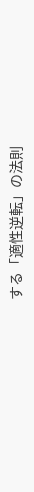する「適性逆転」の法則